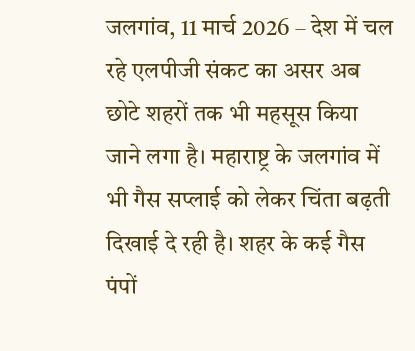जलगांव, 11 मार्च 2026 – देश में चल रहे एलपीजी संकट का असर अब छोटे शहरों तक भी महसूस किया जाने लगा है। महाराष्ट्र के जलगांव में भी गैस सप्लाई को लेकर चिंता बढ़ती दिखाई दे रही है। शहर के कई गैस पंपों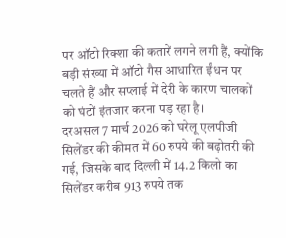पर ऑटो रिक्शा की कतारें लगने लगी हैं, क्योंकि बड़ी संख्या में ऑटो गैस आधारित ईंधन पर चलते हैं और सप्लाई में देरी के कारण चालकों को घंटों इंतजार करना पड़ रहा है।
दरअसल 7 मार्च 2026 को घरेलू एलपीजी सिलेंडर की कीमत में 60 रुपये की बढ़ोतरी की गई, जिसके बाद दिल्ली में 14.2 किलो का सिलेंडर करीब 913 रुपये तक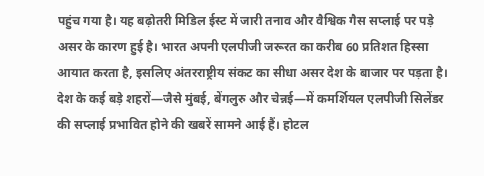पहुंच गया है। यह बढ़ोतरी मिडिल ईस्ट में जारी तनाव और वैश्विक गैस सप्लाई पर पड़े असर के कारण हुई है। भारत अपनी एलपीजी जरूरत का करीब 60 प्रतिशत हिस्सा आयात करता है, इसलिए अंतरराष्ट्रीय संकट का सीधा असर देश के बाजार पर पड़ता है।
देश के कई बड़े शहरों—जैसे मुंबई, बेंगलुरु और चेन्नई—में कमर्शियल एलपीजी सिलेंडर की सप्लाई प्रभावित होने की खबरें सामने आई हैं। होटल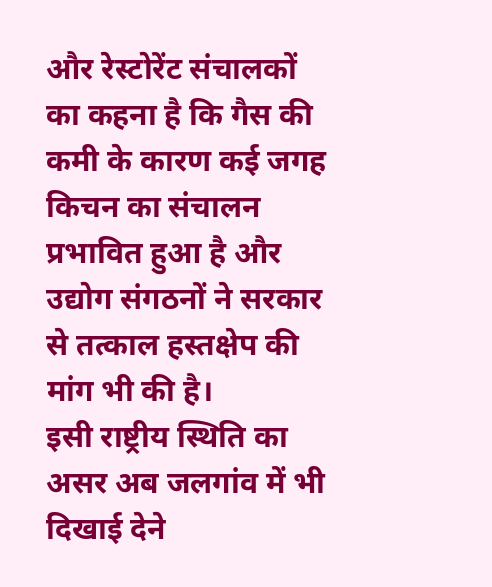और रेस्टोरेंट संचालकों का कहना है कि गैस की कमी के कारण कई जगह किचन का संचालन प्रभावित हुआ है और उद्योग संगठनों ने सरकार से तत्काल हस्तक्षेप की मांग भी की है।
इसी राष्ट्रीय स्थिति का असर अब जलगांव में भी दिखाई देने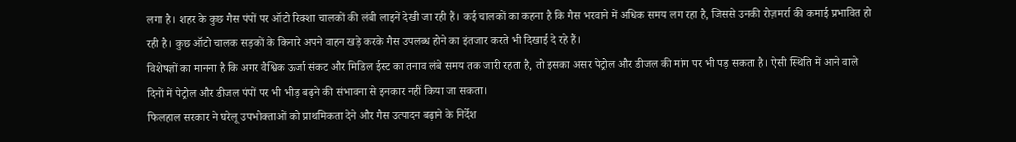लगा है। शहर के कुछ गैस पंपों पर ऑटो रिक्शा चालकों की लंबी लाइनें देखी जा रही हैं। कई चालकों का कहना है कि गैस भरवाने में अधिक समय लग रहा है, जिससे उनकी रोज़मर्रा की कमाई प्रभावित हो रही है। कुछ ऑटो चालक सड़कों के किनारे अपने वाहन खड़े करके गैस उपलब्ध होने का इंतजार करते भी दिखाई दे रहे हैं।
विशेषज्ञों का मानना है कि अगर वैश्विक ऊर्जा संकट और मिडिल ईस्ट का तनाव लंबे समय तक जारी रहता है, तो इसका असर पेट्रोल और डीजल की मांग पर भी पड़ सकता है। ऐसी स्थिति में आने वाले दिनों में पेट्रोल और डीजल पंपों पर भी भीड़ बढ़ने की संभावना से इनकार नहीं किया जा सकता।
फिलहाल सरकार ने घरेलू उपभोक्ताओं को प्राथमिकता देने और गैस उत्पादन बढ़ाने के निर्देश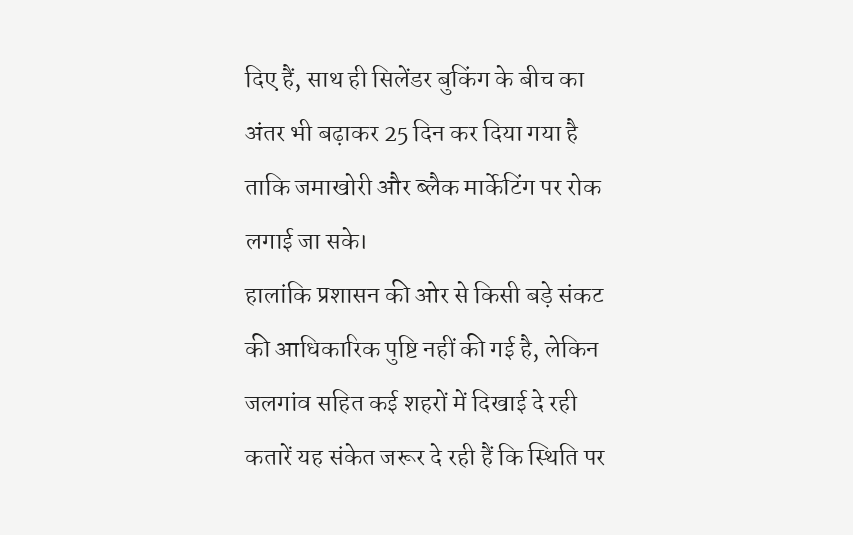दिए हैं, साथ ही सिलेंडर बुकिंग के बीच का अंतर भी बढ़ाकर 25 दिन कर दिया गया है ताकि जमाखोरी और ब्लैक मार्केटिंग पर रोक लगाई जा सके।
हालांकि प्रशासन की ओर से किसी बड़े संकट की आधिकारिक पुष्टि नहीं की गई है, लेकिन जलगांव सहित कई शहरों में दिखाई दे रही कतारें यह संकेत जरूर दे रही हैं कि स्थिति पर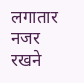लगातार नजर रखने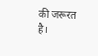की जरूरत है।